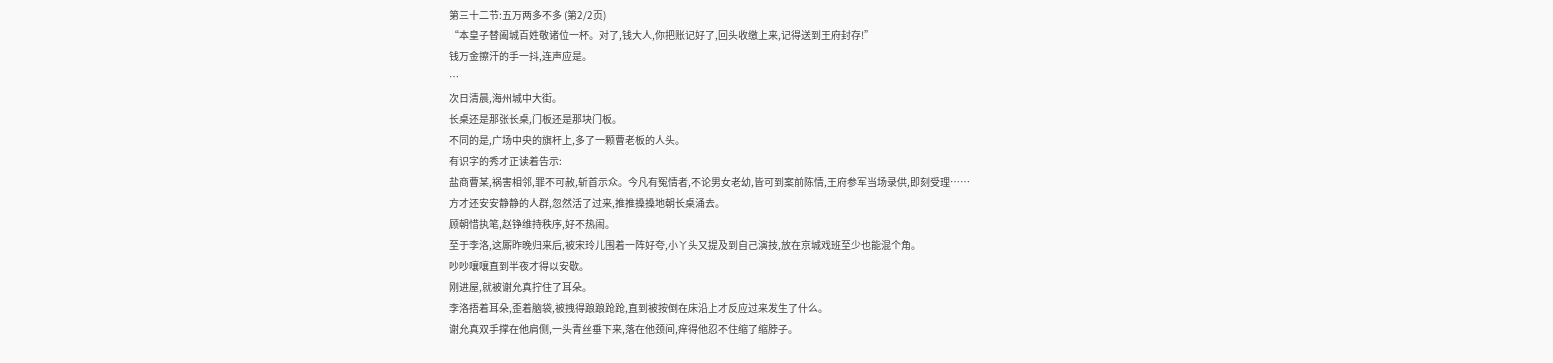第三十二节:五万两多不多 (第2/2页)
“本皇子替阖城百姓敬诸位一杯。对了,钱大人,你把账记好了,回头收缴上来,记得送到王府封存!”
钱万金擦汗的手一抖,连声应是。
…
次日清晨,海州城中大街。
长桌还是那张长桌,门板还是那块门板。
不同的是,广场中央的旗杆上,多了一颗曹老板的人头。
有识字的秀才正读着告示:
盐商曹某,祸害相邻,罪不可赦,斩首示众。今凡有冤情者,不论男女老幼,皆可到案前陈情,王府参军当场录供,即刻受理……
方才还安安静静的人群,忽然活了过来,推推搡搡地朝长桌涌去。
顾朝惜执笔,赵铮维持秩序,好不热闹。
至于李洛,这厮昨晚归来后,被宋玲儿围着一阵好夸,小丫头又提及到自己演技,放在京城戏班至少也能混个角。
吵吵嚷嚷直到半夜才得以安歇。
刚进屋,就被谢允真拧住了耳朵。
李洛捂着耳朵,歪着脑袋,被拽得踉踉跄跄,直到被按倒在床沿上才反应过来发生了什么。
谢允真双手撑在他肩侧,一头青丝垂下来,落在他颈间,痒得他忍不住缩了缩脖子。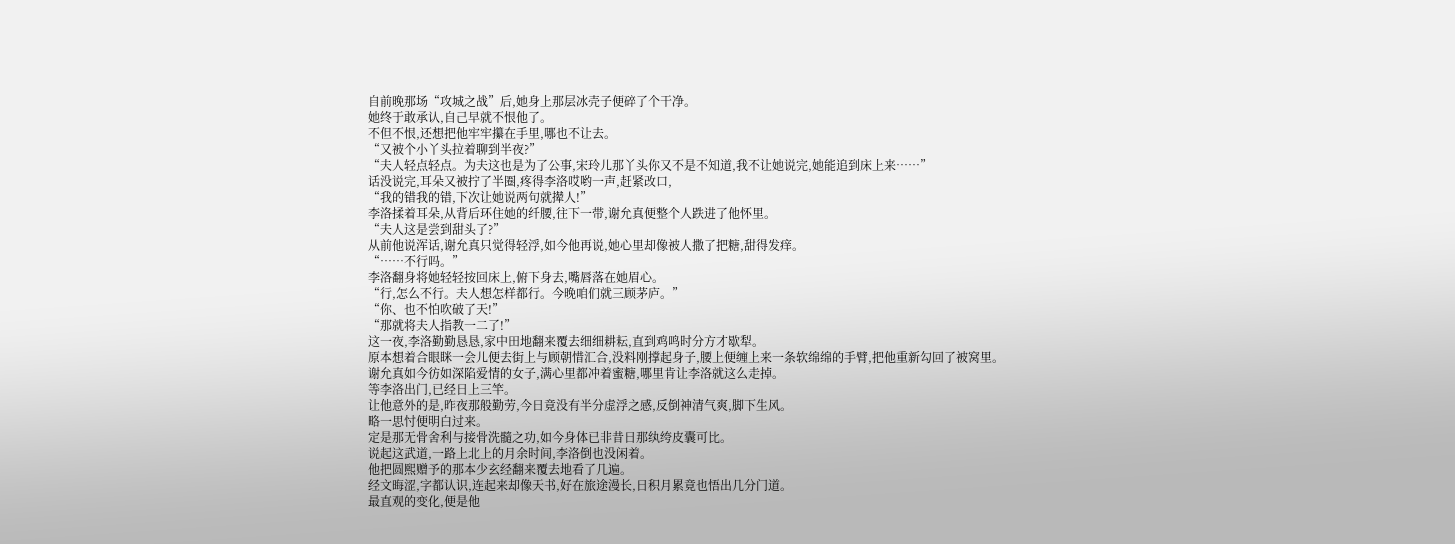自前晚那场“攻城之战”后,她身上那层冰壳子便碎了个干净。
她终于敢承认,自己早就不恨他了。
不但不恨,还想把他牢牢攥在手里,哪也不让去。
“又被个小丫头拉着聊到半夜?”
“夫人轻点轻点。为夫这也是为了公事,宋玲儿那丫头你又不是不知道,我不让她说完,她能追到床上来……”
话没说完,耳朵又被拧了半圈,疼得李洛哎哟一声,赶紧改口,
“我的错我的错,下次让她说两句就撵人!”
李洛揉着耳朵,从背后环住她的纤腰,往下一带,谢允真便整个人跌进了他怀里。
“夫人这是尝到甜头了?”
从前他说浑话,谢允真只觉得轻浮,如今他再说,她心里却像被人撒了把糖,甜得发痒。
“……不行吗。”
李洛翻身将她轻轻按回床上,俯下身去,嘴唇落在她眉心。
“行,怎么不行。夫人想怎样都行。今晚咱们就三顾茅庐。”
“你、也不怕吹破了天!”
“那就将夫人指教一二了!”
这一夜,李洛勤勤恳恳,家中田地翻来覆去细细耕耘,直到鸡鸣时分方才歇犁。
原本想着合眼眯一会儿便去街上与顾朝惜汇合,没料刚撑起身子,腰上便缠上来一条软绵绵的手臂,把他重新勾回了被窝里。
谢允真如今彷如深陷爱情的女子,满心里都冲着蜜糖,哪里肯让李洛就这么走掉。
等李洛出门,已经日上三竿。
让他意外的是,昨夜那般勤劳,今日竟没有半分虚浮之感,反倒神清气爽,脚下生风。
略一思忖便明白过来。
定是那无骨舍利与接骨洗髓之功,如今身体已非昔日那纨绔皮囊可比。
说起这武道,一路上北上的月余时间,李洛倒也没闲着。
他把圆熙赠予的那本少玄经翻来覆去地看了几遍。
经文晦涩,字都认识,连起来却像天书,好在旅途漫长,日积月累竟也悟出几分门道。
最直观的变化,便是他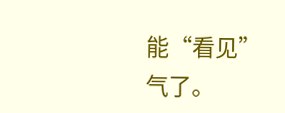能“看见”气了。